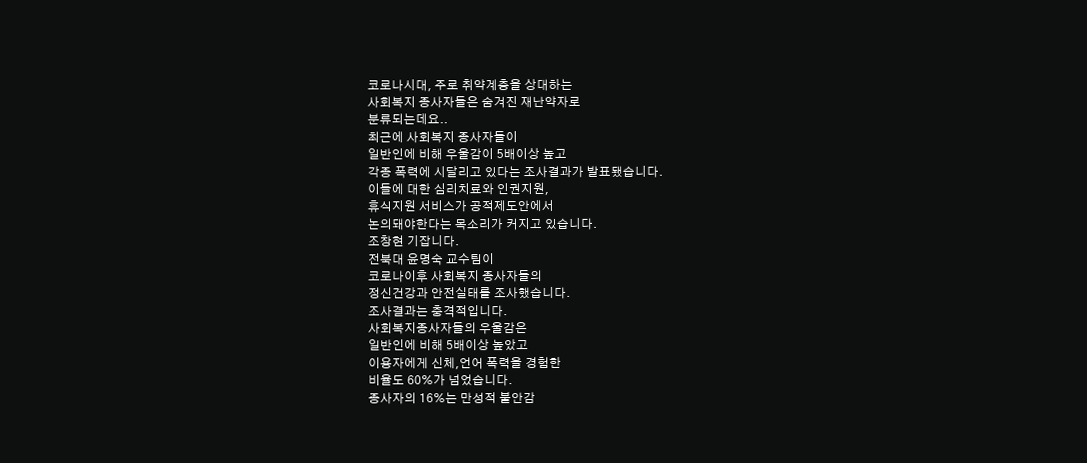코로나시대, 주로 취약계층을 상대하는
사회복지 종사자들은 숨겨진 재난약자로
분류되는데요..
최근에 사회복지 종사자들이
일반인에 비해 우울감이 5배이상 높고
각종 폭력에 시달리고 있다는 조사결과가 발표됐습니다.
이들에 대한 심리치료와 인권지원,
휴식지원 서비스가 공적제도안에서
논의돼야한다는 목소리가 커지고 있습니다.
조창현 기잡니다.
전북대 윤명숙 교수팀이
코로나이후 사회복지 종사자들의
정신건강과 안전실태를 조사했습니다.
조사결과는 충격적입니다.
사회복지종사자들의 우울감은
일반인에 비해 5배이상 높았고
이용자에게 신체,언어 폭력을 경험한
비율도 60%가 넘었습니다.
종사자의 16%는 만성적 불안감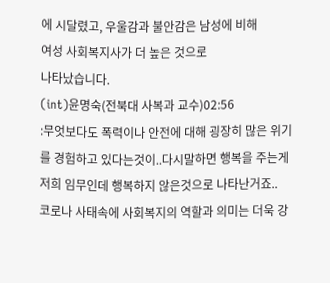에 시달렸고, 우울감과 불안감은 남성에 비해
여성 사회복지사가 더 높은 것으로
나타났습니다.
(int)윤명숙(전북대 사복과 교수)02:56
:무엇보다도 폭력이나 안전에 대해 굉장히 많은 위기를 경험하고 있다는것이..다시말하면 행복을 주는게 저희 임무인데 행복하지 않은것으로 나타난거죠..
코로나 사태속에 사회복지의 역할과 의미는 더욱 강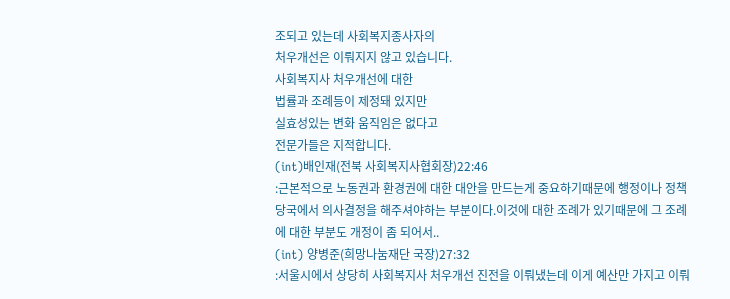조되고 있는데 사회복지종사자의
처우개선은 이뤄지지 않고 있습니다.
사회복지사 처우개선에 대한
법률과 조례등이 제정돼 있지만
실효성있는 변화 움직임은 없다고
전문가들은 지적합니다.
(int)배인재(전북 사회복지사협회장)22:46
:근본적으로 노동권과 환경권에 대한 대안을 만드는게 중요하기때문에 행정이나 정책당국에서 의사결정을 해주셔야하는 부분이다.이것에 대한 조례가 있기때문에 그 조례에 대한 부분도 개정이 좀 되어서..
(int) 양병준(희망나눔재단 국장)27:32
:서울시에서 상당히 사회복지사 처우개선 진전을 이뤄냈는데 이게 예산만 가지고 이뤄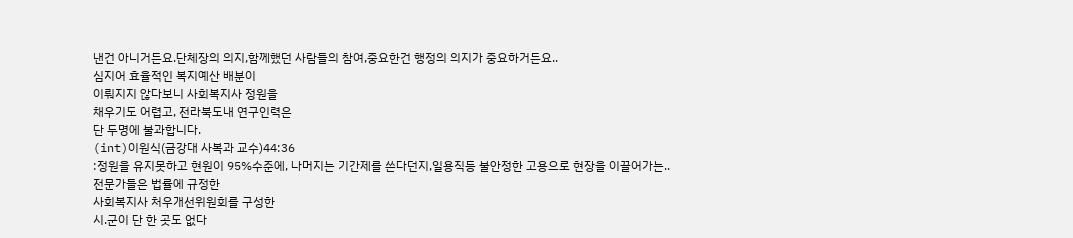낸건 아니거든요.단체장의 의지,함께했던 사람들의 참여,중요한건 행정의 의지가 중요하거든요..
심지어 효율적인 복지예산 배분이
이뤄지지 않다보니 사회복지사 정원을
채우기도 어렵고, 전라북도내 연구인력은
단 두명에 불과합니다.
(int)이원식(금강대 사복과 교수)44:36
:정원을 유지못하고 현원이 95%수준에, 나머지는 기간제를 쓴다던지,일용직등 불안정한 고용으로 현장을 이끌어가는..
전문가들은 법률에 규정한
사회복지사 처우개선위원회를 구성한
시.군이 단 한 곳도 없다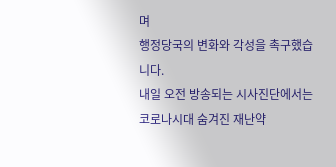며
행정당국의 변화와 각성을 촉구했습니다.
내일 오전 방송되는 시사진단에서는
코로나시대 숨겨진 재난약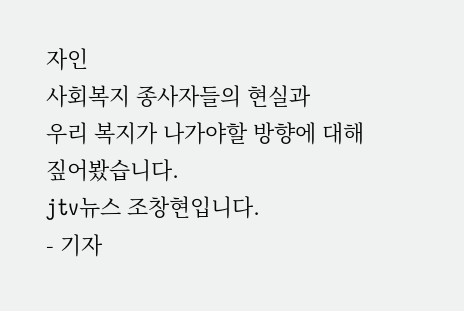자인
사회복지 종사자들의 현실과
우리 복지가 나가야할 방향에 대해
짚어봤습니다.
jtv뉴스 조창현입니다.
- 기자